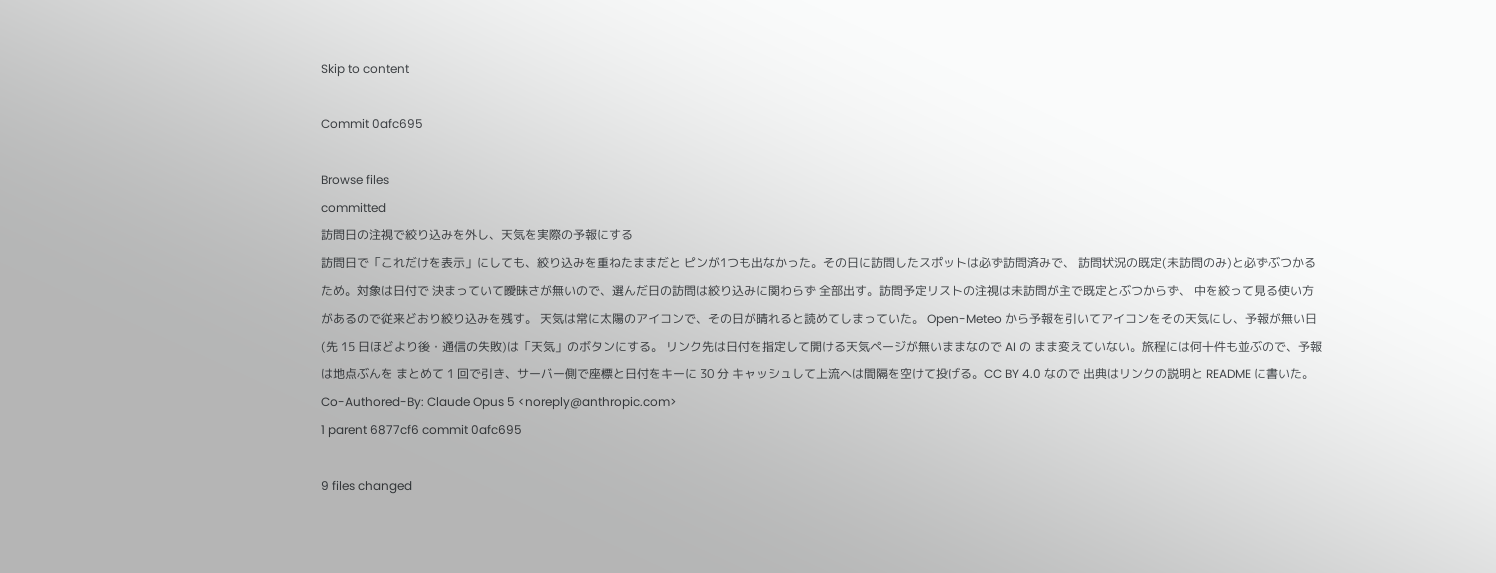Skip to content

Commit 0afc695

Browse files
committed
訪問日の注視で絞り込みを外し、天気を実際の予報にする
訪問日で「これだけを表示」にしても、絞り込みを重ねたままだと ピンが1つも出なかった。その日に訪問したスポットは必ず訪問済みで、 訪問状況の既定(未訪問のみ)と必ずぶつかるため。対象は日付で 決まっていて曖昧さが無いので、選んだ日の訪問は絞り込みに関わらず 全部出す。訪問予定リストの注視は未訪問が主で既定とぶつからず、 中を絞って見る使い方があるので従来どおり絞り込みを残す。 天気は常に太陽のアイコンで、その日が晴れると読めてしまっていた。 Open-Meteo から予報を引いてアイコンをその天気にし、予報が無い日 (先 15 日ほどより後・通信の失敗)は「天気」のボタンにする。 リンク先は日付を指定して開ける天気ページが無いままなので AI の まま変えていない。旅程には何十件も並ぶので、予報は地点ぶんを まとめて 1 回で引き、サーバー側で座標と日付をキーに 30 分 キャッシュして上流へは間隔を空けて投げる。CC BY 4.0 なので 出典はリンクの説明と README に書いた。 Co-Authored-By: Claude Opus 5 <noreply@anthropic.com>
1 parent 6877cf6 commit 0afc695

9 files changed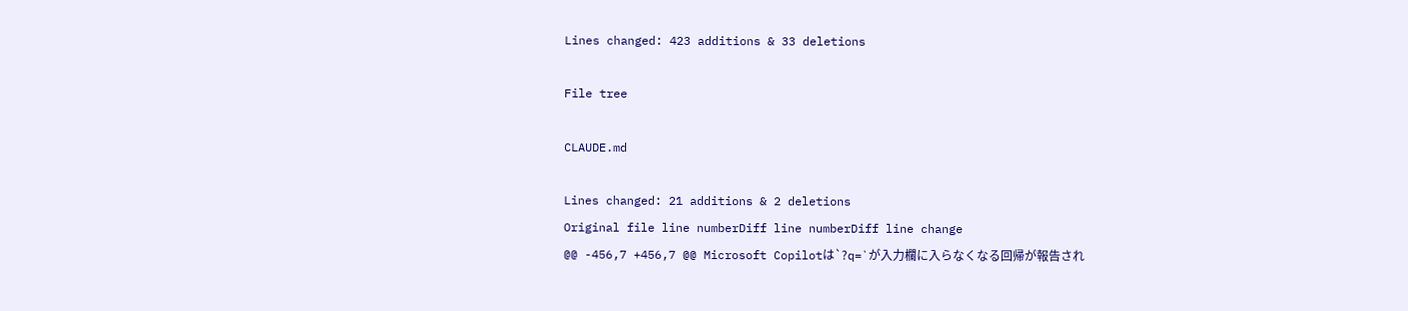Lines changed: 423 additions & 33 deletions

File tree

CLAUDE.md

Lines changed: 21 additions & 2 deletions
Original file line numberDiff line numberDiff line change
@@ -456,7 +456,7 @@ Microsoft Copilotは`?q=`が入力欄に入らなくなる回帰が報告され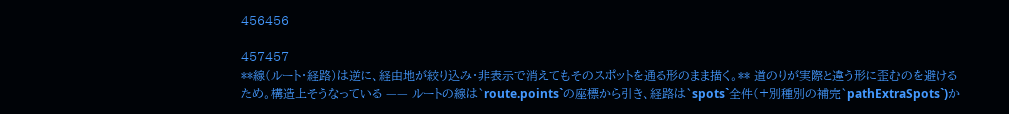456456

457457
**線(ルート・経路)は逆に、経由地が絞り込み・非表示で消えてもそのスポットを通る形のまま描く。** 道のりが実際と違う形に歪むのを避けるため。構造上そうなっている —— ルートの線は`route.points`の座標から引き、経路は`spots`全件(+別種別の補完`pathExtraSpots`)か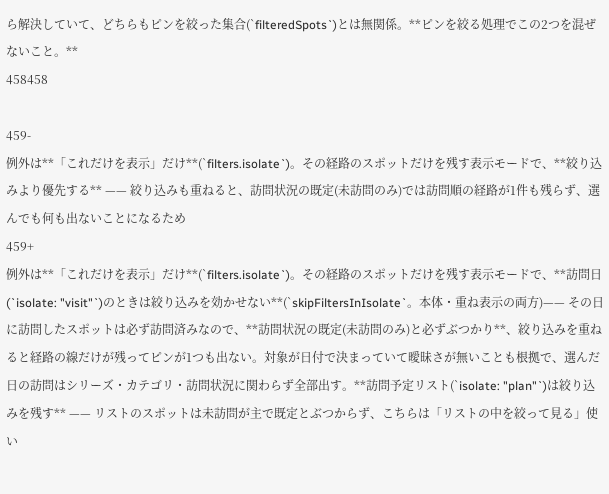ら解決していて、どちらもピンを絞った集合(`filteredSpots`)とは無関係。**ピンを絞る処理でこの2つを混ぜないこと。**
458458

459-
例外は**「これだけを表示」だけ**(`filters.isolate`)。その経路のスポットだけを残す表示モードで、**絞り込みより優先する** —— 絞り込みも重ねると、訪問状況の既定(未訪問のみ)では訪問順の経路が1件も残らず、選んでも何も出ないことになるため
459+
例外は**「これだけを表示」だけ**(`filters.isolate`)。その経路のスポットだけを残す表示モードで、**訪問日(`isolate: "visit"`)のときは絞り込みを効かせない**(`skipFiltersInIsolate`。本体・重ね表示の両方)—— その日に訪問したスポットは必ず訪問済みなので、**訪問状況の既定(未訪問のみ)と必ずぶつかり**、絞り込みを重ねると経路の線だけが残ってピンが1つも出ない。対象が日付で決まっていて曖昧さが無いことも根拠で、選んだ日の訪問はシリーズ・カテゴリ・訪問状況に関わらず全部出す。**訪問予定リスト(`isolate: "plan"`)は絞り込みを残す** —— リストのスポットは未訪問が主で既定とぶつからず、こちらは「リストの中を絞って見る」使い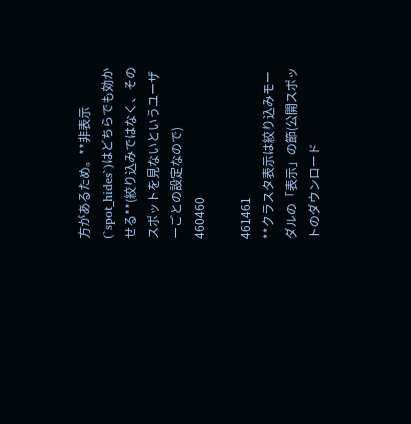方があるため。**非表示(`spot_hides`)はどちらでも効かせる**(絞り込みではなく、そのスポットを見ないというユーザーごとの設定なので)
460460

461461
**クラスタ表示は絞り込みモーダルの「表示」の節(公開スポットのダウンロード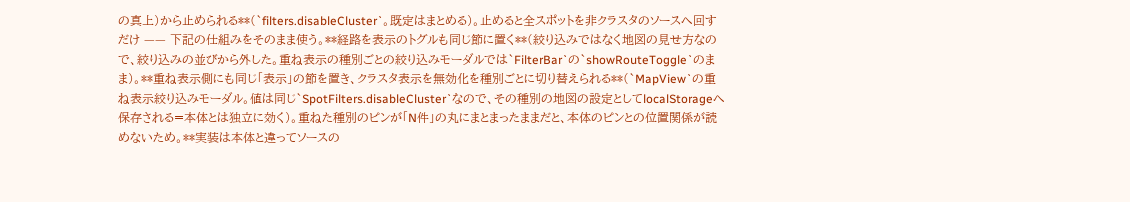の真上)から止められる**(`filters.disableCluster`。既定はまとめる)。止めると全スポットを非クラスタのソースへ回すだけ —— 下記の仕組みをそのまま使う。**経路を表示のトグルも同じ節に置く**(絞り込みではなく地図の見せ方なので、絞り込みの並びから外した。重ね表示の種別ごとの絞り込みモーダルでは`FilterBar`の`showRouteToggle`のまま)。**重ね表示側にも同じ「表示」の節を置き、クラスタ表示を無効化を種別ごとに切り替えられる**(`MapView`の重ね表示絞り込みモーダル。値は同じ`SpotFilters.disableCluster`なので、その種別の地図の設定としてlocalStorageへ保存される=本体とは独立に効く)。重ねた種別のピンが「N件」の丸にまとまったままだと、本体のピンとの位置関係が読めないため。**実装は本体と違ってソースの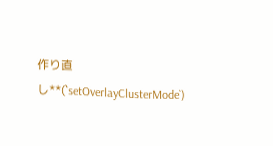作り直し**(`setOverlayClusterMode`)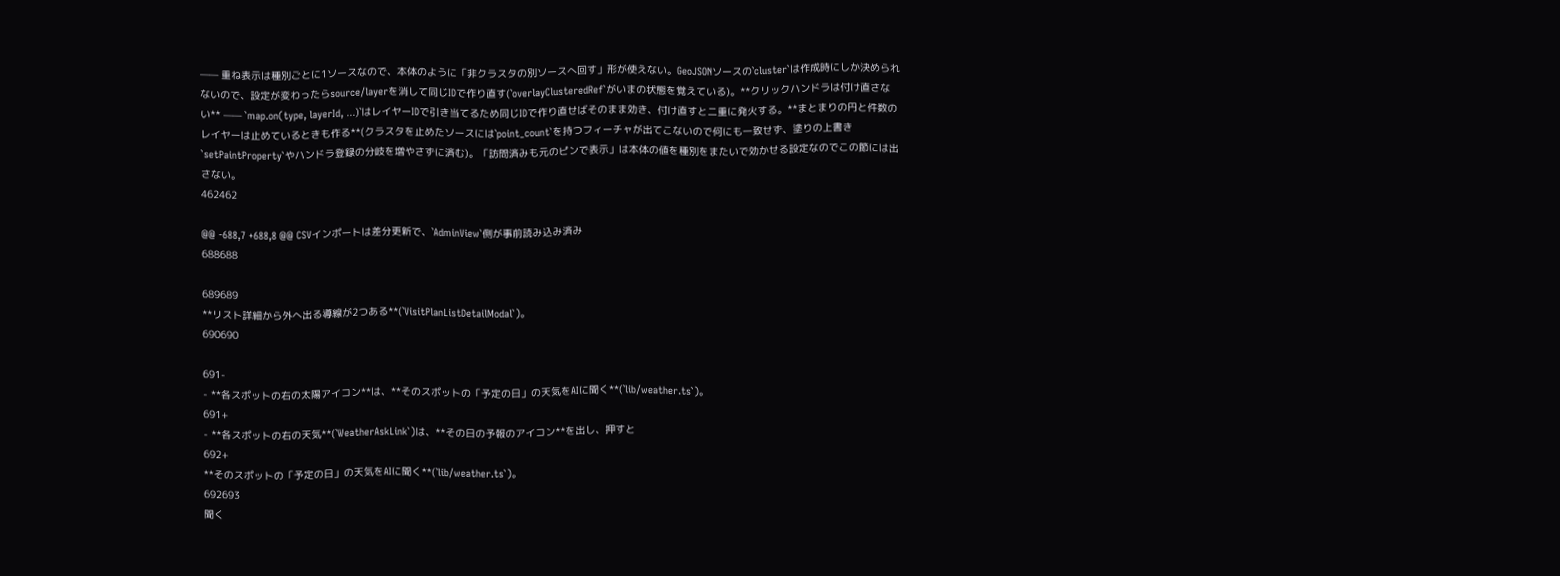—— 重ね表示は種別ごとに1ソースなので、本体のように「非クラスタの別ソースへ回す」形が使えない。GeoJSONソースの`cluster`は作成時にしか決められないので、設定が変わったらsource/layerを消して同じIDで作り直す(`overlayClusteredRef`がいまの状態を覚えている)。**クリックハンドラは付け直さない** —— `map.on(type, layerId, ...)`はレイヤーIDで引き当てるため同じIDで作り直せばそのまま効き、付け直すと二重に発火する。**まとまりの円と件数のレイヤーは止めているときも作る**(クラスタを止めたソースには`point_count`を持つフィーチャが出てこないので何にも一致せず、塗りの上書き`setPaintProperty`やハンドラ登録の分岐を増やさずに済む)。「訪問済みも元のピンで表示」は本体の値を種別をまたいで効かせる設定なのでこの節には出さない。
462462

@@ -688,7 +688,8 @@ CSVインポートは差分更新で、`AdminView`側が事前読み込み済み
688688

689689
**リスト詳細から外へ出る導線が2つある**(`VisitPlanListDetailModal`)。
690690

691-
- **各スポットの右の太陽アイコン**は、**そのスポットの「予定の日」の天気をAIに聞く**(`lib/weather.ts`)。
691+
- **各スポットの右の天気**(`WeatherAskLink`)は、**その日の予報のアイコン**を出し、押すと
692+
**そのスポットの「予定の日」の天気をAIに聞く**(`lib/weather.ts`)。
692693
聞く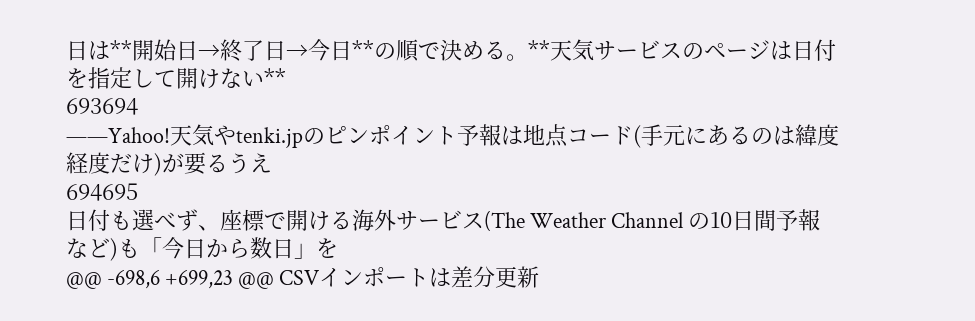日は**開始日→終了日→今日**の順で決める。**天気サービスのページは日付を指定して開けない**
693694
——Yahoo!天気やtenki.jpのピンポイント予報は地点コード(手元にあるのは緯度経度だけ)が要るうえ
694695
日付も選べず、座標で開ける海外サービス(The Weather Channel の10日間予報など)も「今日から数日」を
@@ -698,6 +699,23 @@ CSVインポートは差分更新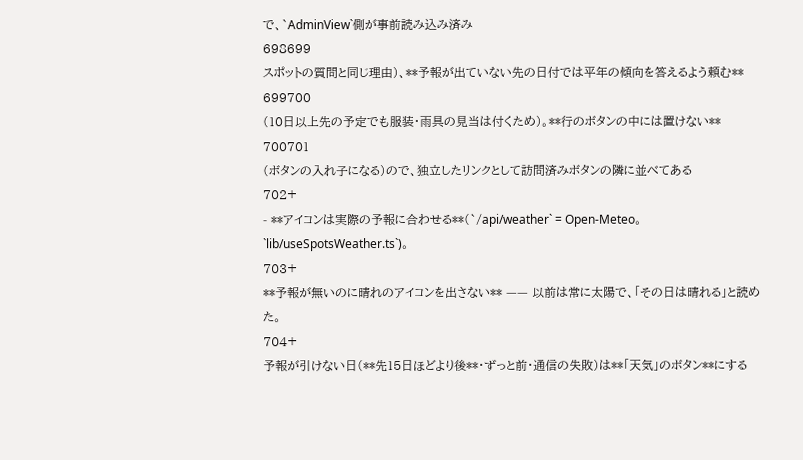で、`AdminView`側が事前読み込み済み
698699
スポットの質問と同じ理由)、**予報が出ていない先の日付では平年の傾向を答えるよう頼む**
699700
(10日以上先の予定でも服装・雨具の見当は付くため)。**行のボタンの中には置けない**
700701
(ボタンの入れ子になる)ので、独立したリンクとして訪問済みボタンの隣に並べてある
702+
- **アイコンは実際の予報に合わせる**(`/api/weather` = Open-Meteo。`lib/useSpotsWeather.ts`)。
703+
**予報が無いのに晴れのアイコンを出さない** —— 以前は常に太陽で、「その日は晴れる」と読めた。
704+
予報が引けない日(**先15日ほどより後**・ずっと前・通信の失敗)は**「天気」のボタン**にする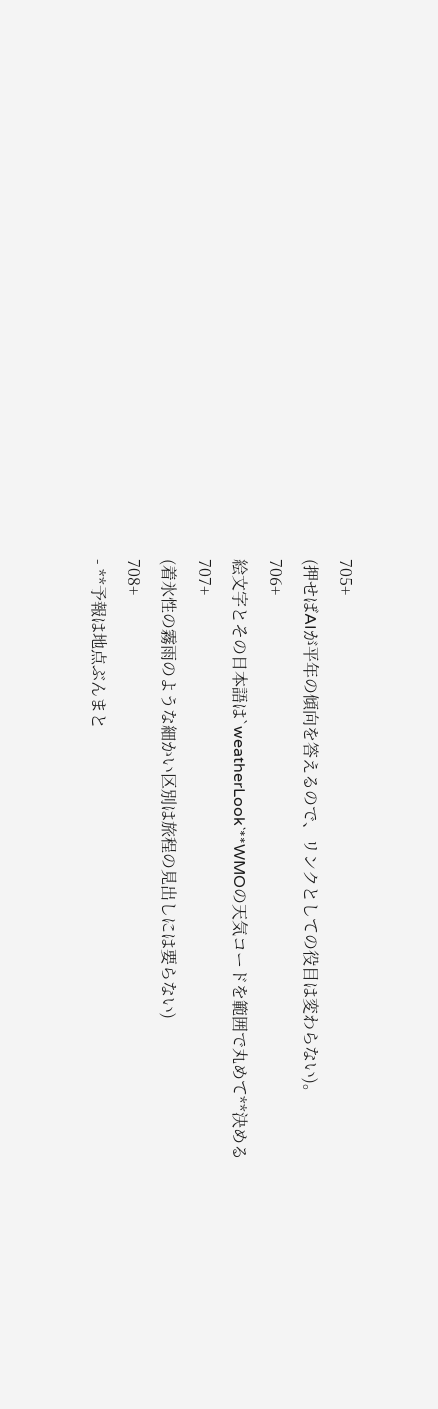705+
(押せばAIが平年の傾向を答えるので、リンクとしての役目は変わらない)。
706+
絵文字とその日本語は`weatherLook`**WMOの天気コードを範囲で丸めて**決める
707+
(着氷性の霧雨のような細かい区別は旅程の見出しには要らない)
708+
- **予報は地点ぶんまと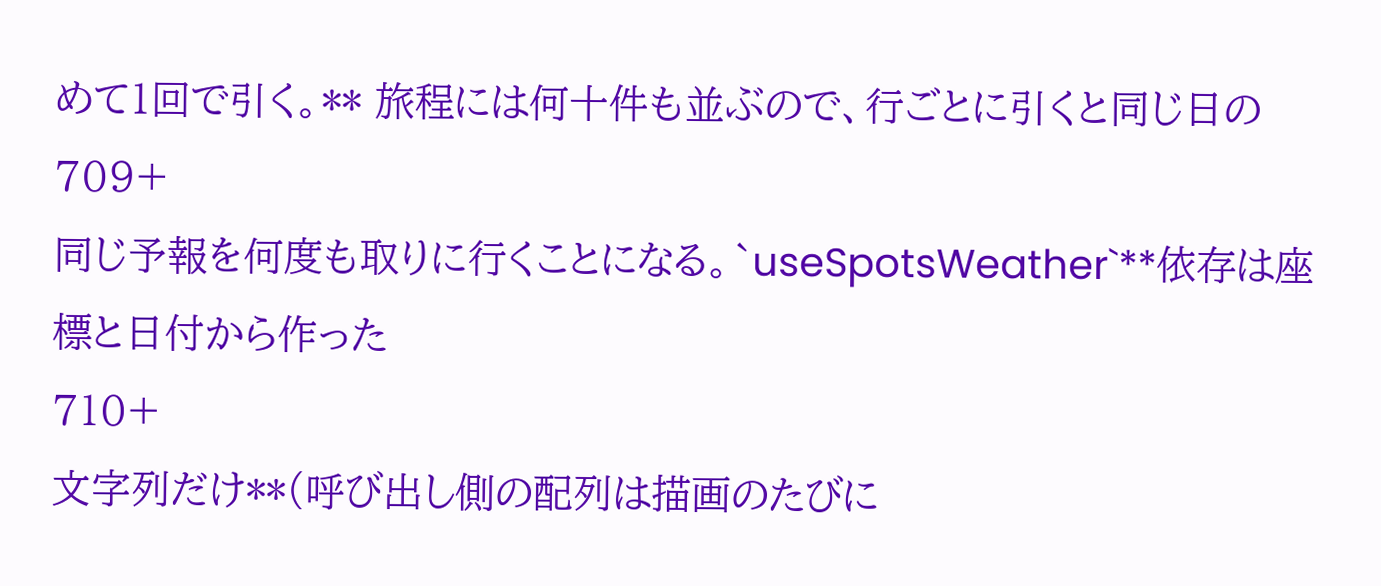めて1回で引く。** 旅程には何十件も並ぶので、行ごとに引くと同じ日の
709+
同じ予報を何度も取りに行くことになる。`useSpotsWeather`**依存は座標と日付から作った
710+
文字列だけ**(呼び出し側の配列は描画のたびに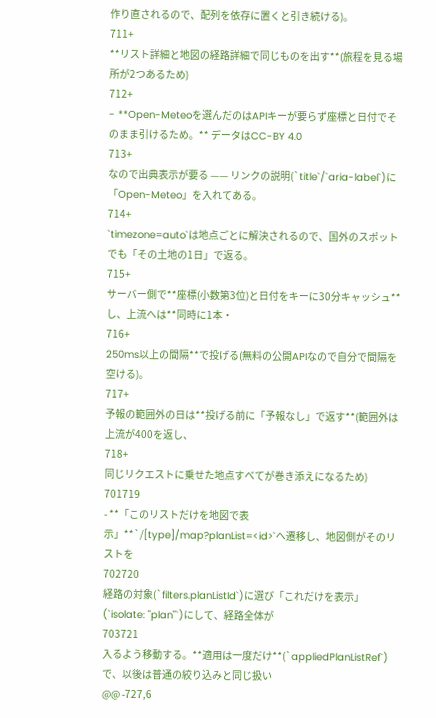作り直されるので、配列を依存に置くと引き続ける)。
711+
**リスト詳細と地図の経路詳細で同じものを出す**(旅程を見る場所が2つあるため)
712+
- **Open-Meteoを選んだのはAPIキーが要らず座標と日付でそのまま引けるため。** データはCC-BY 4.0
713+
なので出典表示が要る —— リンクの説明(`title`/`aria-label`)に「Open-Meteo」を入れてある。
714+
`timezone=auto`は地点ごとに解決されるので、国外のスポットでも「その土地の1日」で返る。
715+
サーバー側で**座標(小数第3位)と日付をキーに30分キャッシュ**し、上流へは**同時に1本・
716+
250ms以上の間隔**で投げる(無料の公開APIなので自分で間隔を空ける)。
717+
予報の範囲外の日は**投げる前に「予報なし」で返す**(範囲外は上流が400を返し、
718+
同じリクエストに乗せた地点すべてが巻き添えになるため)
701719
- **「このリストだけを地図で表示」**`/[type]/map?planList=<id>`へ遷移し、地図側がそのリストを
702720
経路の対象(`filters.planListId`)に選び「これだけを表示」(`isolate: "plan"`)にして、経路全体が
703721
入るよう移動する。**適用は一度だけ**(`appliedPlanListRef`)で、以後は普通の絞り込みと同じ扱い
@@ -727,6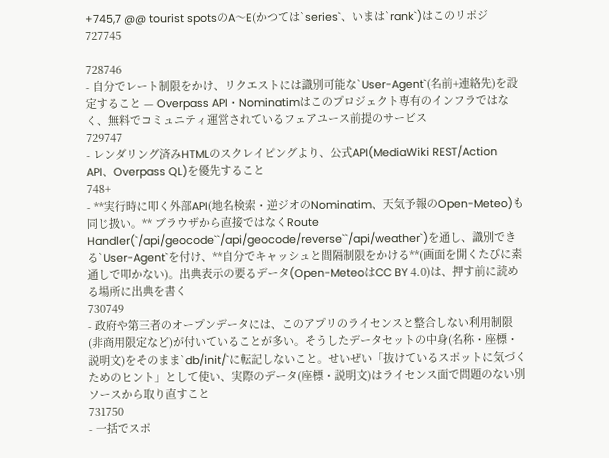+745,7 @@ tourist spotsのA〜E(かつては`series`、いまは`rank`)はこのリポジ
727745

728746
- 自分でレート制限をかけ、リクエストには識別可能な`User-Agent`(名前+連絡先)を設定すること — Overpass API・Nominatimはこのプロジェクト専有のインフラではなく、無料でコミュニティ運営されているフェアユース前提のサービス
729747
- レンダリング済みHTMLのスクレイピングより、公式API(MediaWiki REST/Action API、Overpass QL)を優先すること
748+
- **実行時に叩く外部API(地名検索・逆ジオのNominatim、天気予報のOpen-Meteo)も同じ扱い。** ブラウザから直接ではなくRoute Handler(`/api/geocode``/api/geocode/reverse``/api/weather`)を通し、識別できる`User-Agent`を付け、**自分でキャッシュと間隔制限をかける**(画面を開くたびに素通しで叩かない)。出典表示の要るデータ(Open-MeteoはCC BY 4.0)は、押す前に読める場所に出典を書く
730749
- 政府や第三者のオープンデータには、このアプリのライセンスと整合しない利用制限(非商用限定など)が付いていることが多い。そうしたデータセットの中身(名称・座標・説明文)をそのまま`db/init/`に転記しないこと。せいぜい「抜けているスポットに気づくためのヒント」として使い、実際のデータ(座標・説明文)はライセンス面で問題のない別ソースから取り直すこと
731750
- 一括でスポ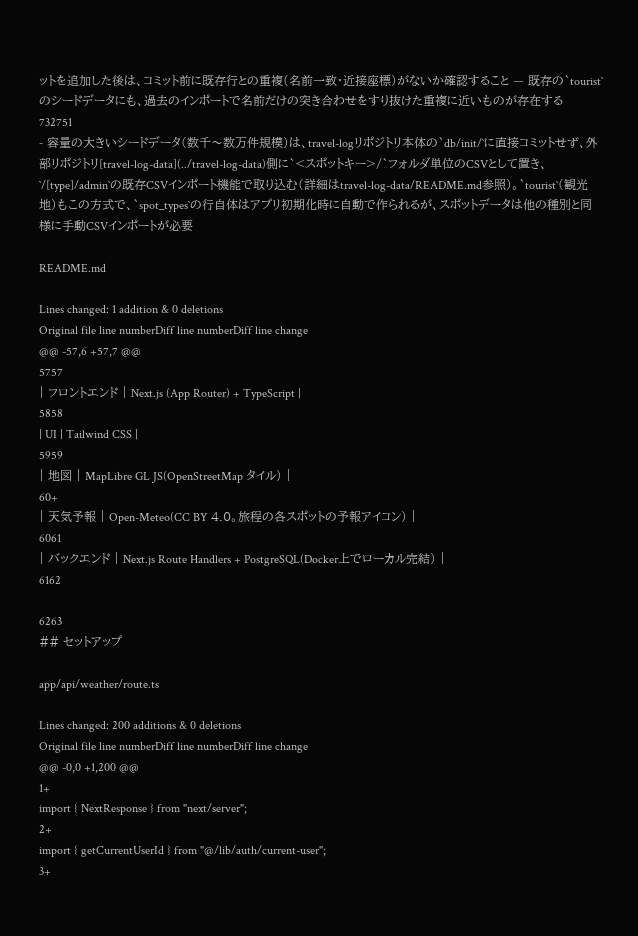ットを追加した後は、コミット前に既存行との重複(名前一致・近接座標)がないか確認すること — 既存の`tourist`のシードデータにも、過去のインポートで名前だけの突き合わせをすり抜けた重複に近いものが存在する
732751
- 容量の大きいシードデータ(数千〜数万件規模)は、travel-logリポジトリ本体の`db/init/`に直接コミットせず、外部リポジトリ[travel-log-data](../travel-log-data)側に`<スポットキー>/`フォルダ単位のCSVとして置き、`/[type]/admin`の既存CSVインポート機能で取り込む(詳細はtravel-log-data/README.md参照)。`tourist`(観光地)もこの方式で、`spot_types`の行自体はアプリ初期化時に自動で作られるが、スポットデータは他の種別と同様に手動CSVインポートが必要

README.md

Lines changed: 1 addition & 0 deletions
Original file line numberDiff line numberDiff line change
@@ -57,6 +57,7 @@
5757
| フロントエンド | Next.js (App Router) + TypeScript |
5858
| UI | Tailwind CSS |
5959
| 地図 | MapLibre GL JS(OpenStreetMap タイル) |
60+
| 天気予報 | Open-Meteo(CC BY 4.0。旅程の各スポットの予報アイコン) |
6061
| バックエンド | Next.js Route Handlers + PostgreSQL(Docker上でローカル完結) |
6162

6263
## セットアップ

app/api/weather/route.ts

Lines changed: 200 additions & 0 deletions
Original file line numberDiff line numberDiff line change
@@ -0,0 +1,200 @@
1+
import { NextResponse } from "next/server";
2+
import { getCurrentUserId } from "@/lib/auth/current-user";
3+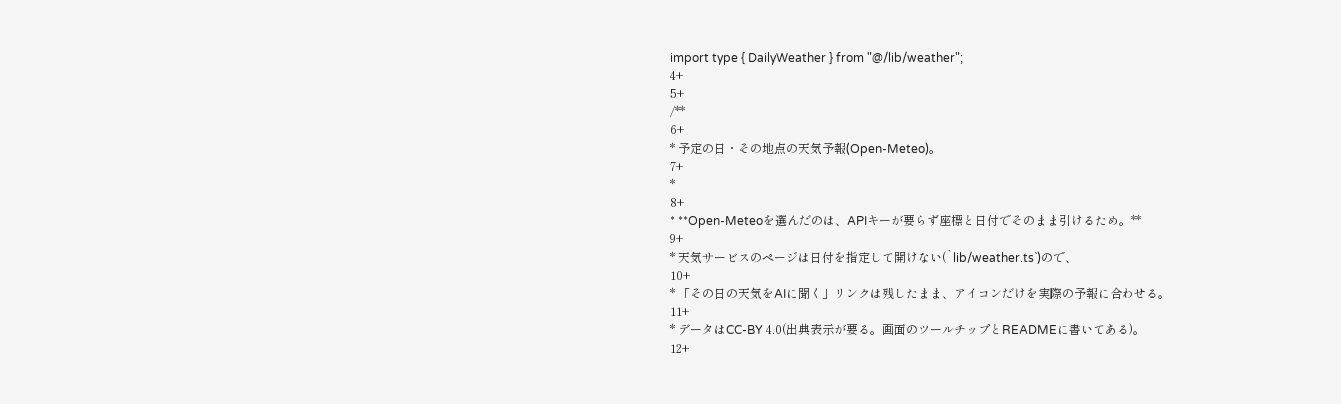import type { DailyWeather } from "@/lib/weather";
4+
5+
/**
6+
* 予定の日・その地点の天気予報(Open-Meteo)。
7+
*
8+
* **Open-Meteoを選んだのは、APIキーが要らず座標と日付でそのまま引けるため。**
9+
* 天気サービスのページは日付を指定して開けない(`lib/weather.ts`)ので、
10+
* 「その日の天気をAIに聞く」リンクは残したまま、アイコンだけを実際の予報に合わせる。
11+
* データはCC-BY 4.0(出典表示が要る。画面のツールチップとREADMEに書いてある)。
12+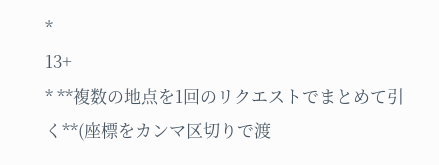*
13+
* **複数の地点を1回のリクエストでまとめて引く**(座標をカンマ区切りで渡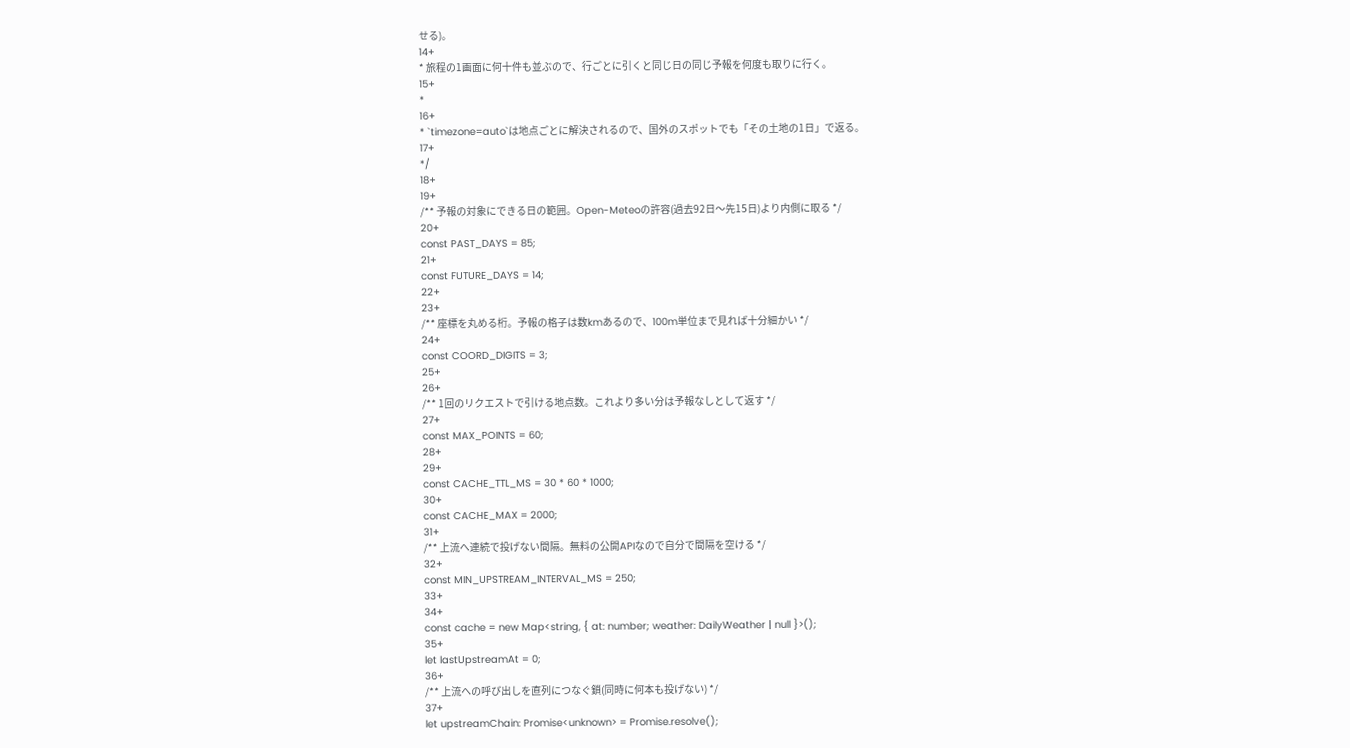せる)。
14+
* 旅程の1画面に何十件も並ぶので、行ごとに引くと同じ日の同じ予報を何度も取りに行く。
15+
*
16+
* `timezone=auto`は地点ごとに解決されるので、国外のスポットでも「その土地の1日」で返る。
17+
*/
18+
19+
/** 予報の対象にできる日の範囲。Open-Meteoの許容(過去92日〜先15日)より内側に取る */
20+
const PAST_DAYS = 85;
21+
const FUTURE_DAYS = 14;
22+
23+
/** 座標を丸める桁。予報の格子は数kmあるので、100m単位まで見れば十分細かい */
24+
const COORD_DIGITS = 3;
25+
26+
/** 1回のリクエストで引ける地点数。これより多い分は予報なしとして返す */
27+
const MAX_POINTS = 60;
28+
29+
const CACHE_TTL_MS = 30 * 60 * 1000;
30+
const CACHE_MAX = 2000;
31+
/** 上流へ連続で投げない間隔。無料の公開APIなので自分で間隔を空ける */
32+
const MIN_UPSTREAM_INTERVAL_MS = 250;
33+
34+
const cache = new Map<string, { at: number; weather: DailyWeather | null }>();
35+
let lastUpstreamAt = 0;
36+
/** 上流への呼び出しを直列につなぐ鎖(同時に何本も投げない) */
37+
let upstreamChain: Promise<unknown> = Promise.resolve();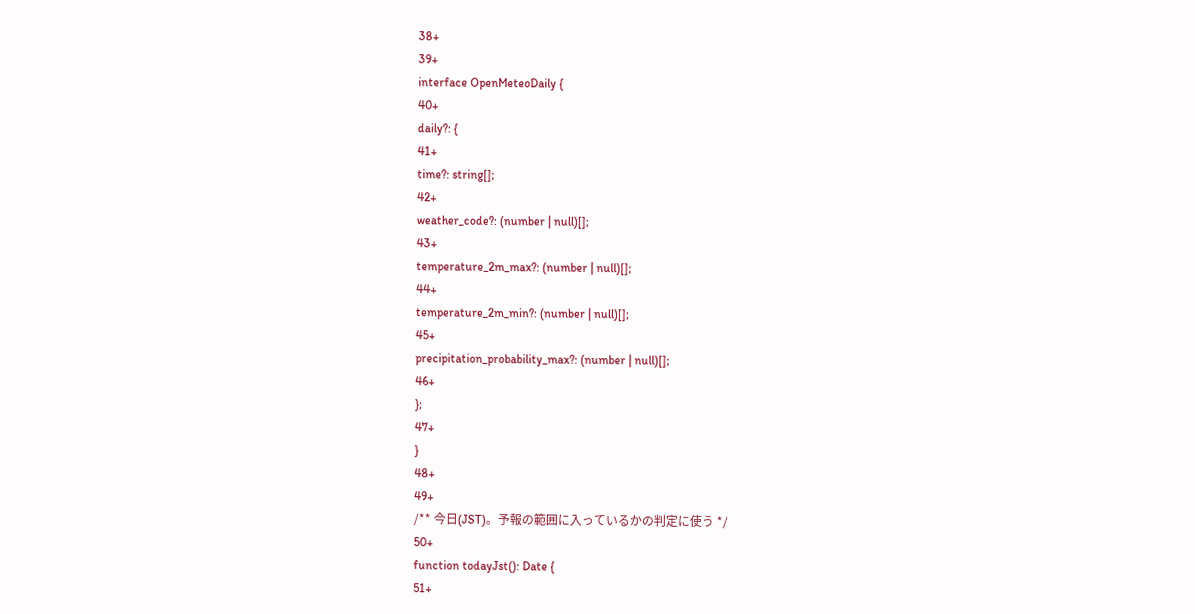38+
39+
interface OpenMeteoDaily {
40+
daily?: {
41+
time?: string[];
42+
weather_code?: (number | null)[];
43+
temperature_2m_max?: (number | null)[];
44+
temperature_2m_min?: (number | null)[];
45+
precipitation_probability_max?: (number | null)[];
46+
};
47+
}
48+
49+
/** 今日(JST)。予報の範囲に入っているかの判定に使う */
50+
function todayJst(): Date {
51+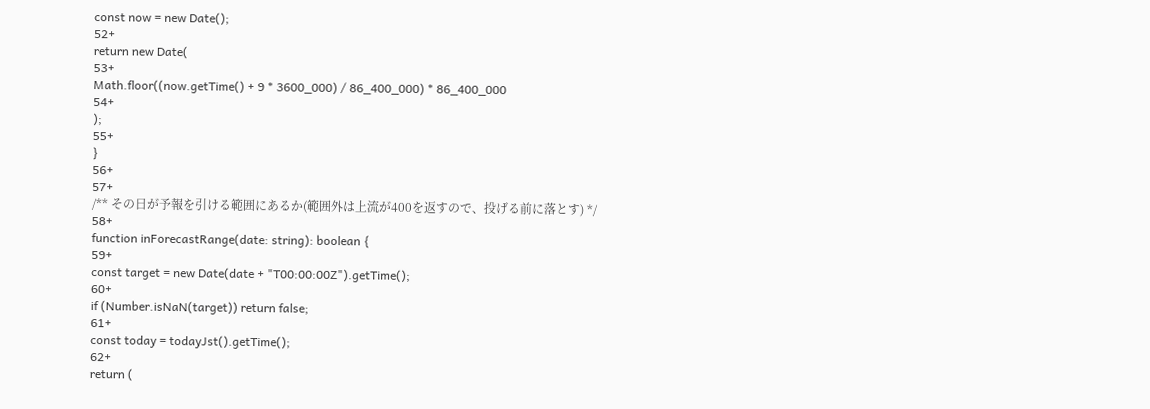const now = new Date();
52+
return new Date(
53+
Math.floor((now.getTime() + 9 * 3600_000) / 86_400_000) * 86_400_000
54+
);
55+
}
56+
57+
/** その日が予報を引ける範囲にあるか(範囲外は上流が400を返すので、投げる前に落とす) */
58+
function inForecastRange(date: string): boolean {
59+
const target = new Date(date + "T00:00:00Z").getTime();
60+
if (Number.isNaN(target)) return false;
61+
const today = todayJst().getTime();
62+
return (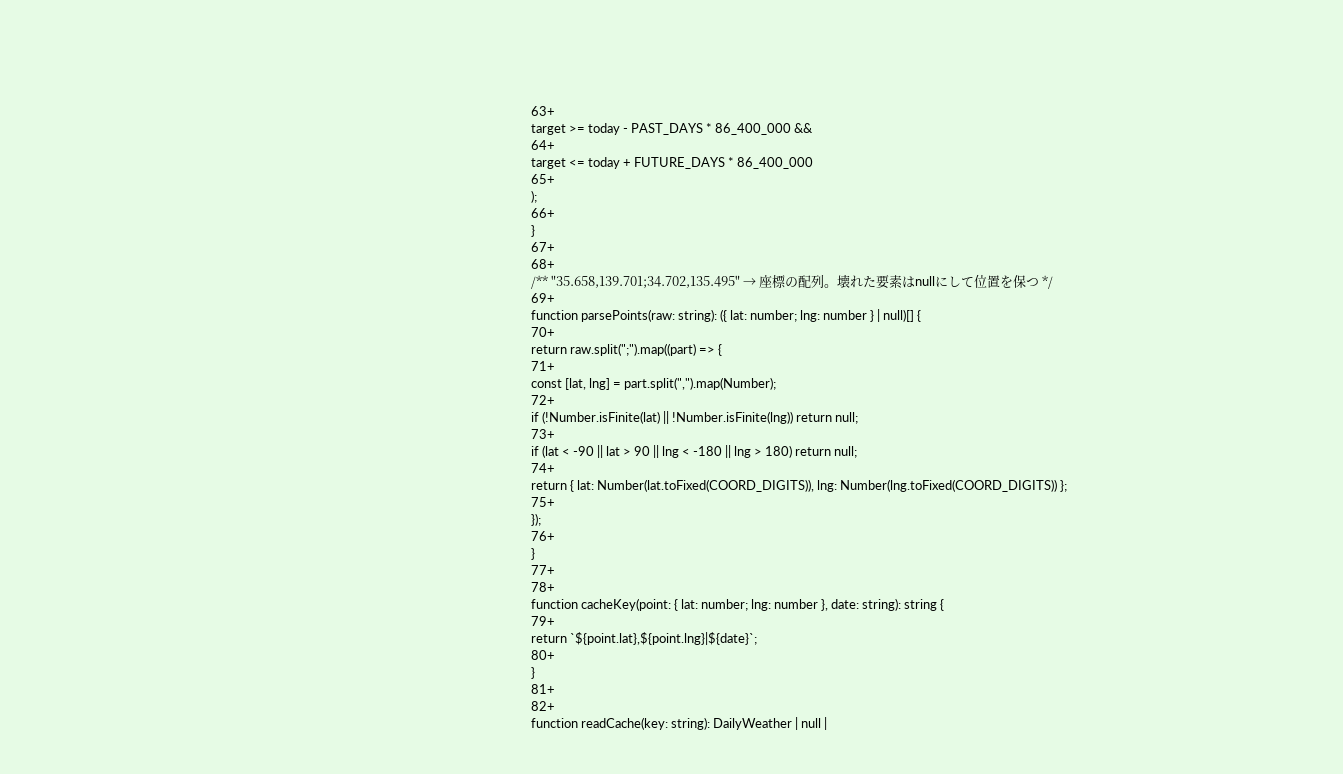63+
target >= today - PAST_DAYS * 86_400_000 &&
64+
target <= today + FUTURE_DAYS * 86_400_000
65+
);
66+
}
67+
68+
/** "35.658,139.701;34.702,135.495" → 座標の配列。壊れた要素はnullにして位置を保つ */
69+
function parsePoints(raw: string): ({ lat: number; lng: number } | null)[] {
70+
return raw.split(";").map((part) => {
71+
const [lat, lng] = part.split(",").map(Number);
72+
if (!Number.isFinite(lat) || !Number.isFinite(lng)) return null;
73+
if (lat < -90 || lat > 90 || lng < -180 || lng > 180) return null;
74+
return { lat: Number(lat.toFixed(COORD_DIGITS)), lng: Number(lng.toFixed(COORD_DIGITS)) };
75+
});
76+
}
77+
78+
function cacheKey(point: { lat: number; lng: number }, date: string): string {
79+
return `${point.lat},${point.lng}|${date}`;
80+
}
81+
82+
function readCache(key: string): DailyWeather | null |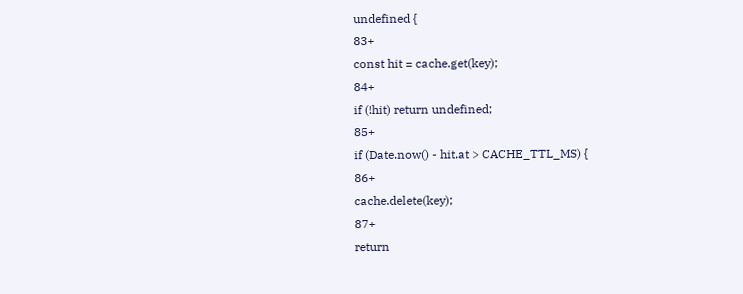undefined {
83+
const hit = cache.get(key);
84+
if (!hit) return undefined;
85+
if (Date.now() - hit.at > CACHE_TTL_MS) {
86+
cache.delete(key);
87+
return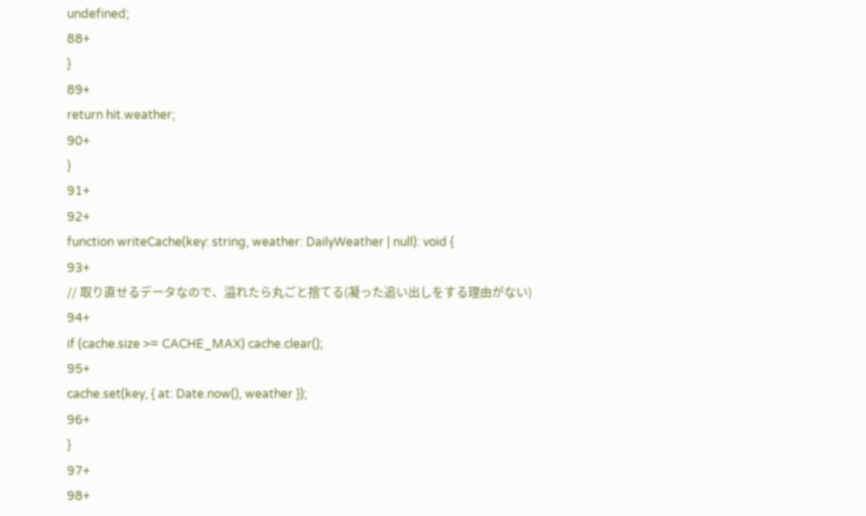undefined;
88+
}
89+
return hit.weather;
90+
}
91+
92+
function writeCache(key: string, weather: DailyWeather | null): void {
93+
// 取り直せるデータなので、溢れたら丸ごと捨てる(凝った追い出しをする理由がない)
94+
if (cache.size >= CACHE_MAX) cache.clear();
95+
cache.set(key, { at: Date.now(), weather });
96+
}
97+
98+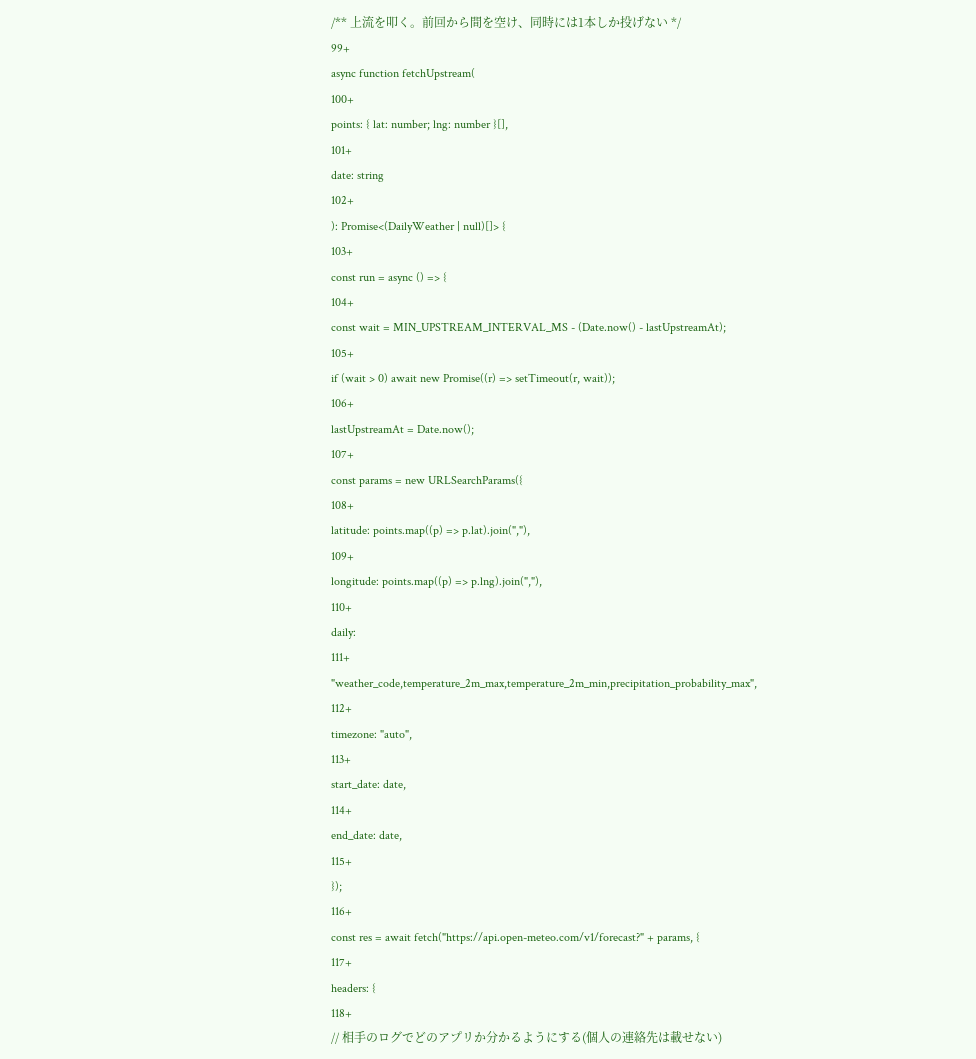/** 上流を叩く。前回から間を空け、同時には1本しか投げない */
99+
async function fetchUpstream(
100+
points: { lat: number; lng: number }[],
101+
date: string
102+
): Promise<(DailyWeather | null)[]> {
103+
const run = async () => {
104+
const wait = MIN_UPSTREAM_INTERVAL_MS - (Date.now() - lastUpstreamAt);
105+
if (wait > 0) await new Promise((r) => setTimeout(r, wait));
106+
lastUpstreamAt = Date.now();
107+
const params = new URLSearchParams({
108+
latitude: points.map((p) => p.lat).join(","),
109+
longitude: points.map((p) => p.lng).join(","),
110+
daily:
111+
"weather_code,temperature_2m_max,temperature_2m_min,precipitation_probability_max",
112+
timezone: "auto",
113+
start_date: date,
114+
end_date: date,
115+
});
116+
const res = await fetch("https://api.open-meteo.com/v1/forecast?" + params, {
117+
headers: {
118+
// 相手のログでどのアプリか分かるようにする(個人の連絡先は載せない)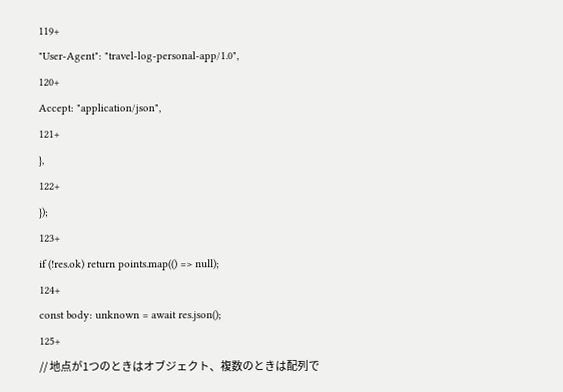119+
"User-Agent": "travel-log-personal-app/1.0",
120+
Accept: "application/json",
121+
},
122+
});
123+
if (!res.ok) return points.map(() => null);
124+
const body: unknown = await res.json();
125+
// 地点が1つのときはオブジェクト、複数のときは配列で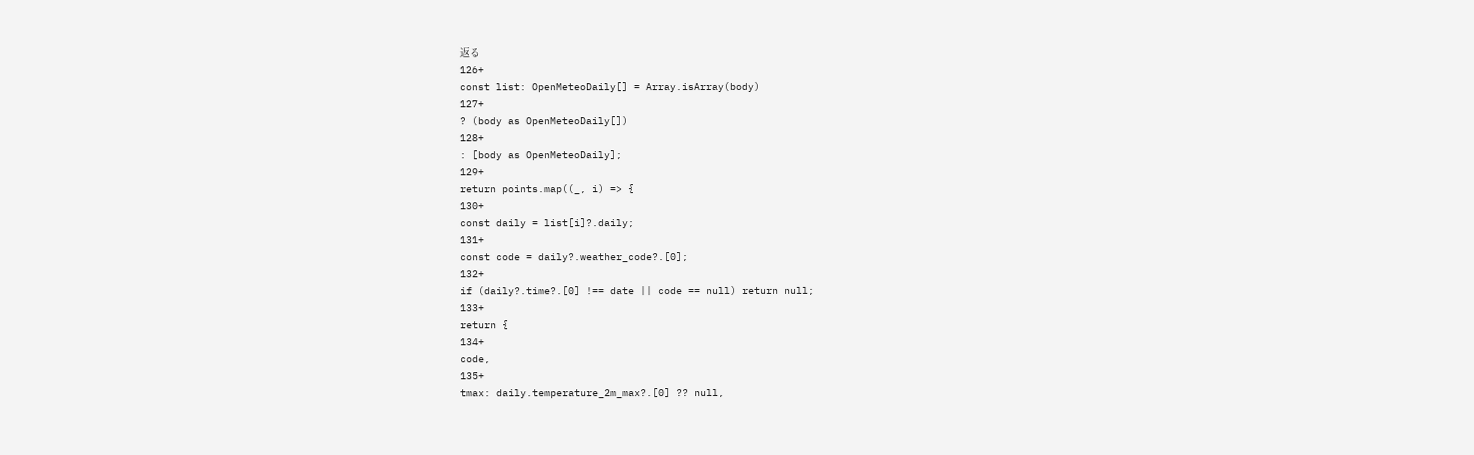返る
126+
const list: OpenMeteoDaily[] = Array.isArray(body)
127+
? (body as OpenMeteoDaily[])
128+
: [body as OpenMeteoDaily];
129+
return points.map((_, i) => {
130+
const daily = list[i]?.daily;
131+
const code = daily?.weather_code?.[0];
132+
if (daily?.time?.[0] !== date || code == null) return null;
133+
return {
134+
code,
135+
tmax: daily.temperature_2m_max?.[0] ?? null,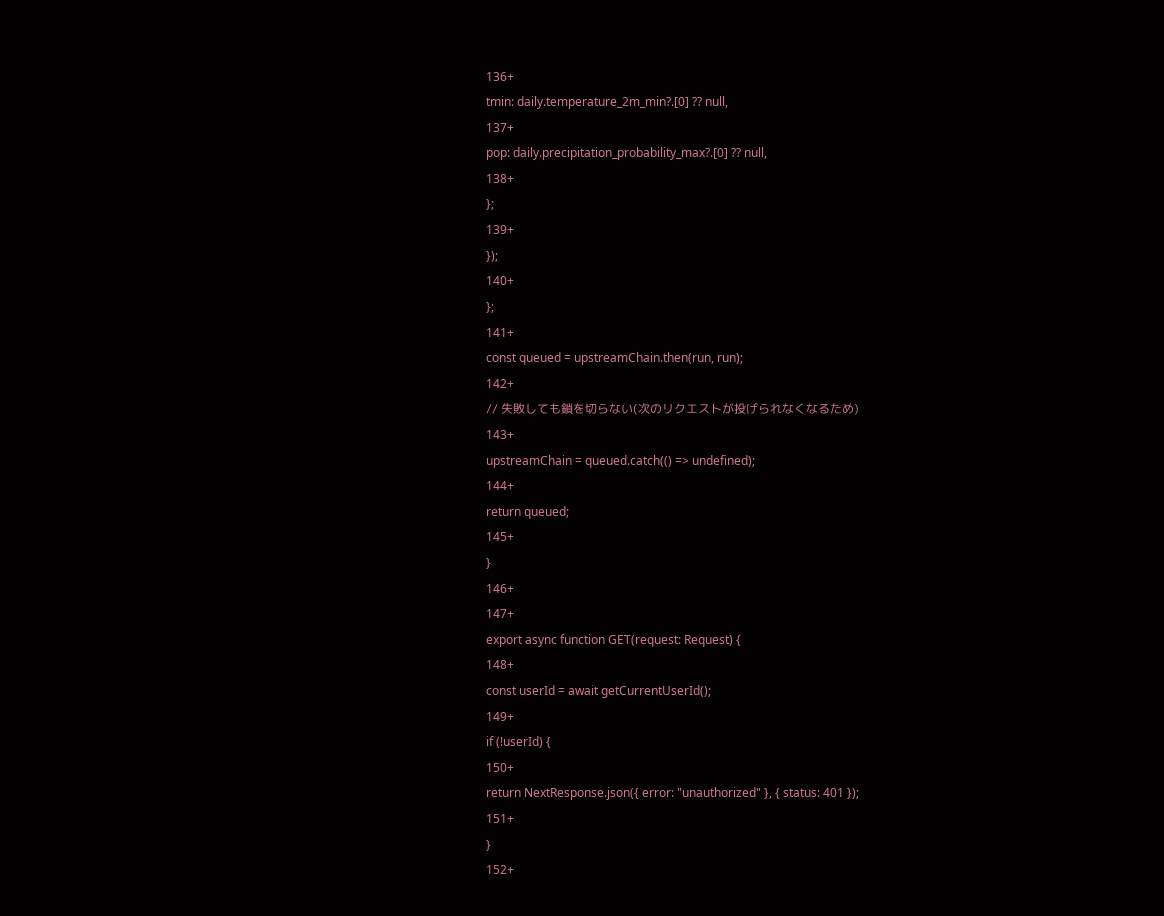136+
tmin: daily.temperature_2m_min?.[0] ?? null,
137+
pop: daily.precipitation_probability_max?.[0] ?? null,
138+
};
139+
});
140+
};
141+
const queued = upstreamChain.then(run, run);
142+
// 失敗しても鎖を切らない(次のリクエストが投げられなくなるため)
143+
upstreamChain = queued.catch(() => undefined);
144+
return queued;
145+
}
146+
147+
export async function GET(request: Request) {
148+
const userId = await getCurrentUserId();
149+
if (!userId) {
150+
return NextResponse.json({ error: "unauthorized" }, { status: 401 });
151+
}
152+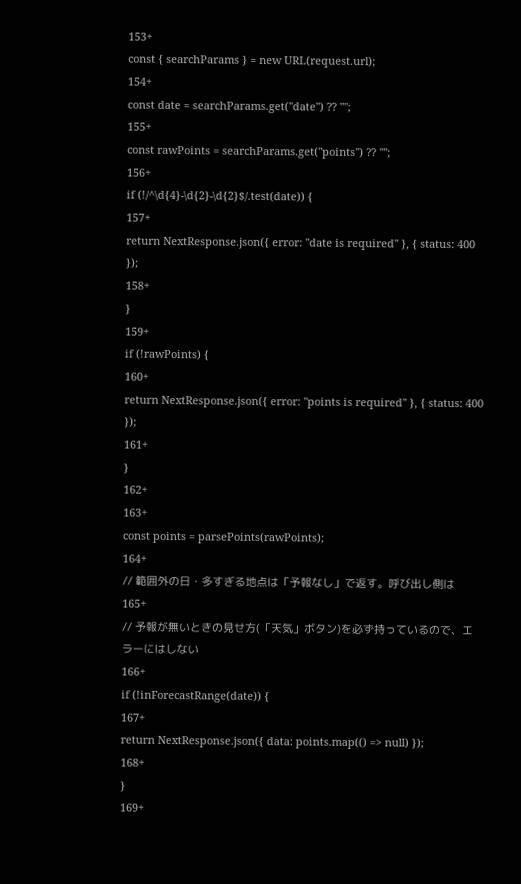153+
const { searchParams } = new URL(request.url);
154+
const date = searchParams.get("date") ?? "";
155+
const rawPoints = searchParams.get("points") ?? "";
156+
if (!/^\d{4}-\d{2}-\d{2}$/.test(date)) {
157+
return NextResponse.json({ error: "date is required" }, { status: 400 });
158+
}
159+
if (!rawPoints) {
160+
return NextResponse.json({ error: "points is required" }, { status: 400 });
161+
}
162+
163+
const points = parsePoints(rawPoints);
164+
// 範囲外の日・多すぎる地点は「予報なし」で返す。呼び出し側は
165+
// 予報が無いときの見せ方(「天気」ボタン)を必ず持っているので、エラーにはしない
166+
if (!inForecastRange(date)) {
167+
return NextResponse.json({ data: points.map(() => null) });
168+
}
169+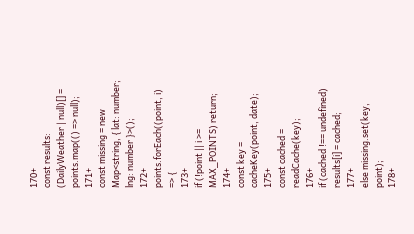170+
const results: (DailyWeather | null)[] = points.map(() => null);
171+
const missing = new Map<string, { lat: number; lng: number }>();
172+
points.forEach((point, i) => {
173+
if (!point || i >= MAX_POINTS) return;
174+
const key = cacheKey(point, date);
175+
const cached = readCache(key);
176+
if (cached !== undefined) results[i] = cached;
177+
else missing.set(key, point);
178+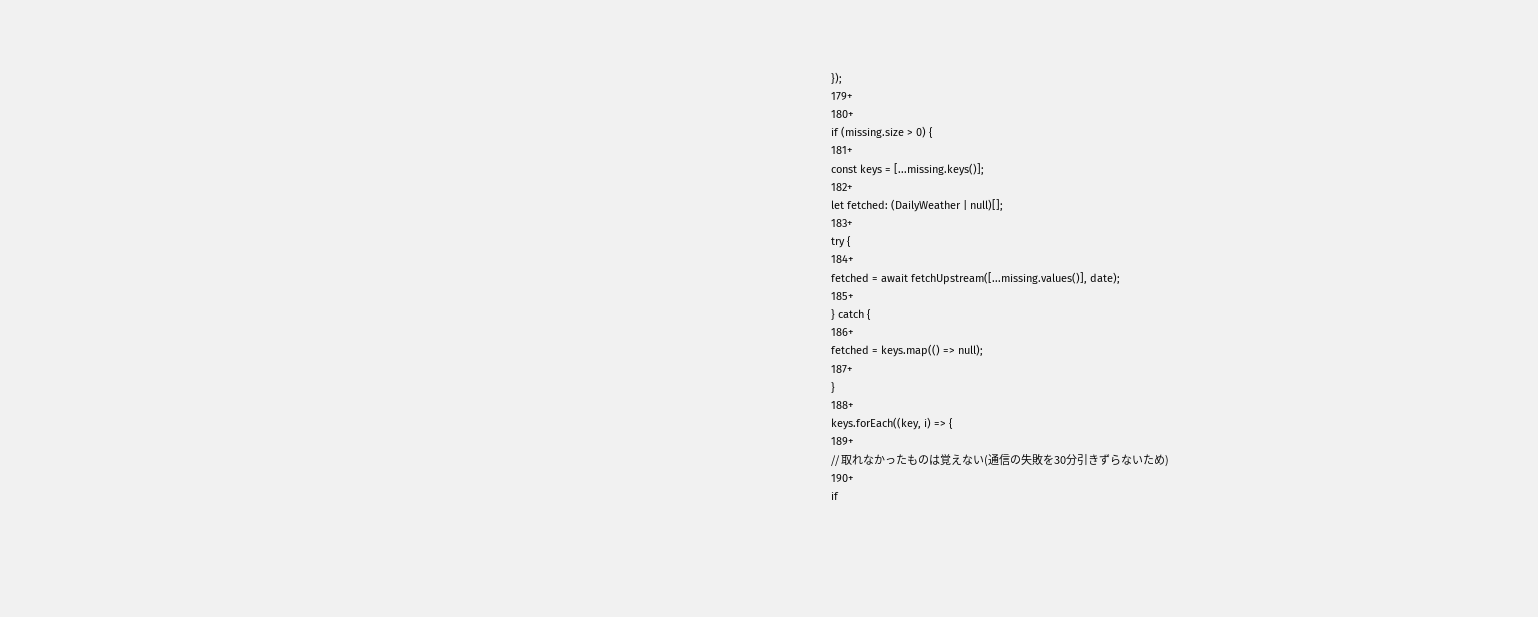});
179+
180+
if (missing.size > 0) {
181+
const keys = [...missing.keys()];
182+
let fetched: (DailyWeather | null)[];
183+
try {
184+
fetched = await fetchUpstream([...missing.values()], date);
185+
} catch {
186+
fetched = keys.map(() => null);
187+
}
188+
keys.forEach((key, i) => {
189+
// 取れなかったものは覚えない(通信の失敗を30分引きずらないため)
190+
if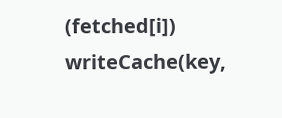(fetched[i]) writeCache(key,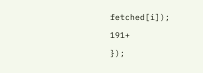fetched[i]);
191+
});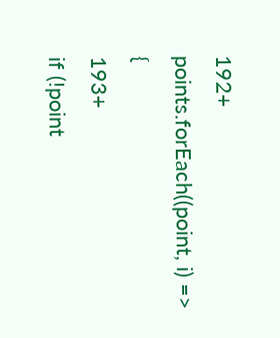192+
points.forEach((point, i) => {
193+
if (!point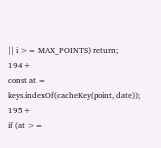|| i >= MAX_POINTS) return;
194+
const at = keys.indexOf(cacheKey(point, date));
195+
if (at >=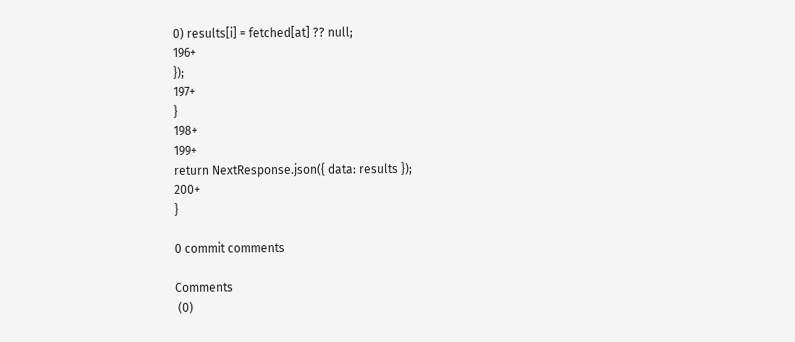0) results[i] = fetched[at] ?? null;
196+
});
197+
}
198+
199+
return NextResponse.json({ data: results });
200+
}

0 commit comments

Comments
 (0)